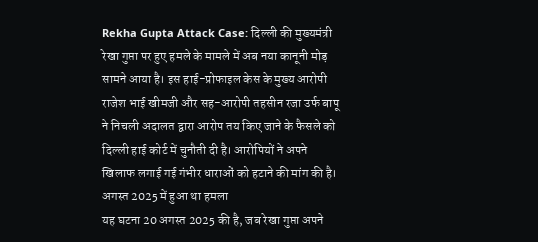Rekha Gupta Attack Case: दिल्ली की मुख्यमंत्री रेखा गुप्ता पर हुए हमले के मामले में अब नया कानूनी मोड़ सामने आया है। इस हाई-प्रोफाइल केस के मुख्य आरोपी राजेश भाई खीमजी और सह-आरोपी तहसीन रजा उर्फ बापू ने निचली अदालत द्वारा आरोप तय किए जाने के फैसले को दिल्ली हाई कोर्ट में चुनौती दी है। आरोपियों ने अपने खिलाफ लगाई गई गंभीर धाराओं को हटाने की मांग की है।
अगस्त 2025 में हुआ था हमला
यह घटना 20 अगस्त 2025 की है, जब रेखा गुप्ता अपने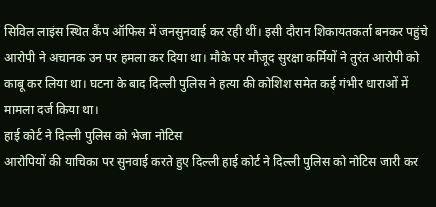सिविल लाइंस स्थित कैंप ऑफिस में जनसुनवाई कर रही थीं। इसी दौरान शिकायतकर्ता बनकर पहुंचे आरोपी ने अचानक उन पर हमला कर दिया था। मौके पर मौजूद सुरक्षा कर्मियों ने तुरंत आरोपी को काबू कर लिया था। घटना के बाद दिल्ली पुलिस ने हत्या की कोशिश समेत कई गंभीर धाराओं में मामला दर्ज किया था।
हाई कोर्ट ने दिल्ली पुलिस को भेजा नोटिस
आरोपियों की याचिका पर सुनवाई करते हुए दिल्ली हाई कोर्ट ने दिल्ली पुलिस को नोटिस जारी कर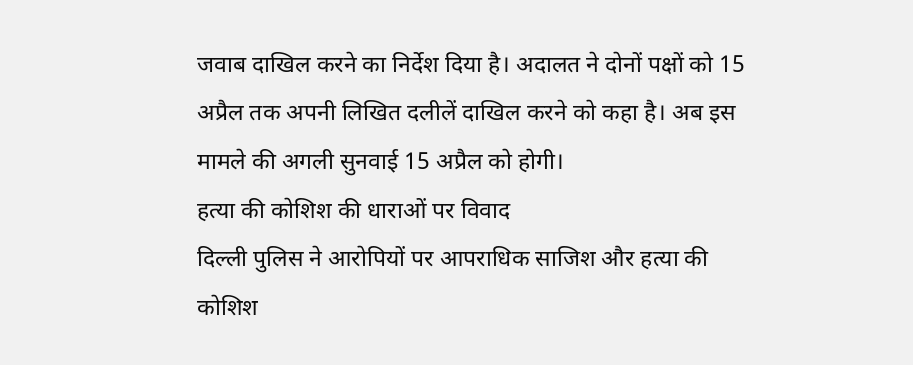जवाब दाखिल करने का निर्देश दिया है। अदालत ने दोनों पक्षों को 15 अप्रैल तक अपनी लिखित दलीलें दाखिल करने को कहा है। अब इस मामले की अगली सुनवाई 15 अप्रैल को होगी।
हत्या की कोशिश की धाराओं पर विवाद
दिल्ली पुलिस ने आरोपियों पर आपराधिक साजिश और हत्या की कोशिश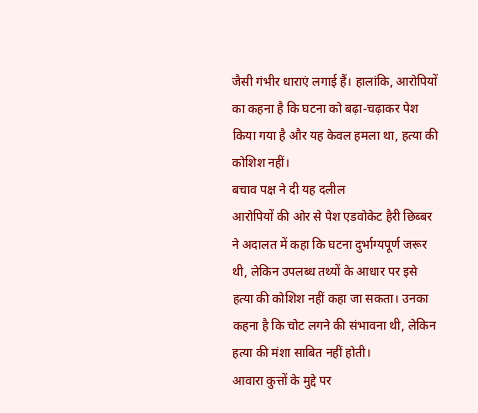जैसी गंभीर धाराएं लगाई हैं। हालांकि, आरोपियों का कहना है कि घटना को बढ़ा-चढ़ाकर पेश किया गया है और यह केवल हमला था, हत्या की कोशिश नहीं।
बचाव पक्ष ने दी यह दलील
आरोपियों की ओर से पेश एडवोकेट हैरी छिब्बर ने अदालत में कहा कि घटना दुर्भाग्यपूर्ण जरूर थी, लेकिन उपलब्ध तथ्यों के आधार पर इसे हत्या की कोशिश नहीं कहा जा सकता। उनका कहना है कि चोट लगने की संभावना थी, लेकिन हत्या की मंशा साबित नहीं होती।
आवारा कुत्तों के मुद्दे पर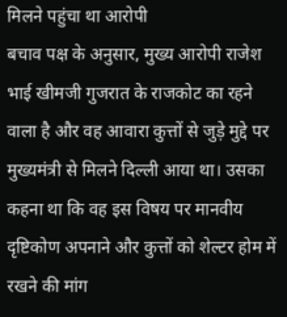मिलने पहुंचा था आरोपी
बचाव पक्ष के अनुसार, मुख्य आरोपी राजेश भाई खीमजी गुजरात के राजकोट का रहने वाला है और वह आवारा कुत्तों से जुड़े मुद्दे पर मुख्यमंत्री से मिलने दिल्ली आया था। उसका कहना था कि वह इस विषय पर मानवीय दृष्टिकोण अपनाने और कुत्तों को शेल्टर होम में रखने की मांग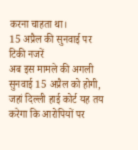करना चाहता था।
15 अप्रैल की सुनवाई पर टिकी नजरें
अब इस मामले की अगली सुनवाई 15 अप्रैल को होगी, जहां दिल्ली हाई कोर्ट यह तय करेगा कि आरोपियों पर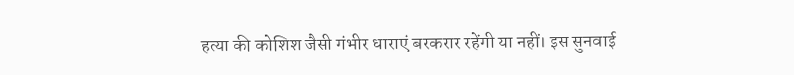हत्या की कोशिश जैसी गंभीर धाराएं बरकरार रहेंगी या नहीं। इस सुनवाई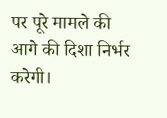पर पूरे मामले की आगे की दिशा निर्भर करेगी।